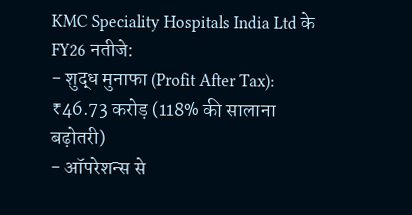KMC Speciality Hospitals India Ltd के FY26 नतीजे:
- शुद्ध मुनाफा (Profit After Tax): ₹46.73 करोड़ (118% की सालाना बढ़ोतरी)
- ऑपरेशन्स से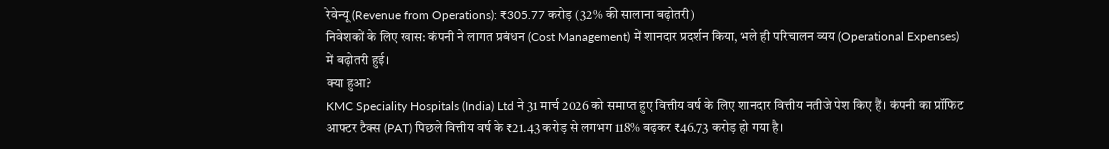रेवेन्यू (Revenue from Operations): ₹305.77 करोड़ (32% की सालाना बढ़ोतरी)
निवेशकों के लिए खास: कंपनी ने लागत प्रबंधन (Cost Management) में शानदार प्रदर्शन किया, भले ही परिचालन व्यय (Operational Expenses) में बढ़ोतरी हुई।
क्या हुआ?
KMC Speciality Hospitals (India) Ltd ने 31 मार्च 2026 को समाप्त हुए वित्तीय वर्ष के लिए शानदार वित्तीय नतीजे पेश किए हैं। कंपनी का प्रॉफिट आफ्टर टैक्स (PAT) पिछले वित्तीय वर्ष के ₹21.43 करोड़ से लगभग 118% बढ़कर ₹46.73 करोड़ हो गया है।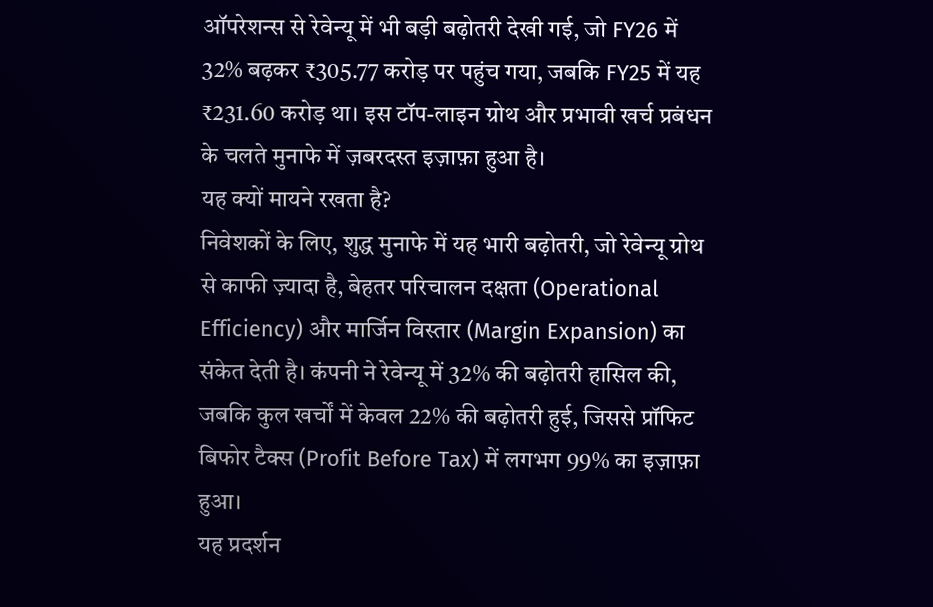ऑपरेशन्स से रेवेन्यू में भी बड़ी बढ़ोतरी देखी गई, जो FY26 में 32% बढ़कर ₹305.77 करोड़ पर पहुंच गया, जबकि FY25 में यह ₹231.60 करोड़ था। इस टॉप-लाइन ग्रोथ और प्रभावी खर्च प्रबंधन के चलते मुनाफे में ज़बरदस्त इज़ाफ़ा हुआ है।
यह क्यों मायने रखता है?
निवेशकों के लिए, शुद्ध मुनाफे में यह भारी बढ़ोतरी, जो रेवेन्यू ग्रोथ से काफी ज़्यादा है, बेहतर परिचालन दक्षता (Operational Efficiency) और मार्जिन विस्तार (Margin Expansion) का संकेत देती है। कंपनी ने रेवेन्यू में 32% की बढ़ोतरी हासिल की, जबकि कुल खर्चों में केवल 22% की बढ़ोतरी हुई, जिससे प्रॉफिट बिफोर टैक्स (Profit Before Tax) में लगभग 99% का इज़ाफ़ा हुआ।
यह प्रदर्शन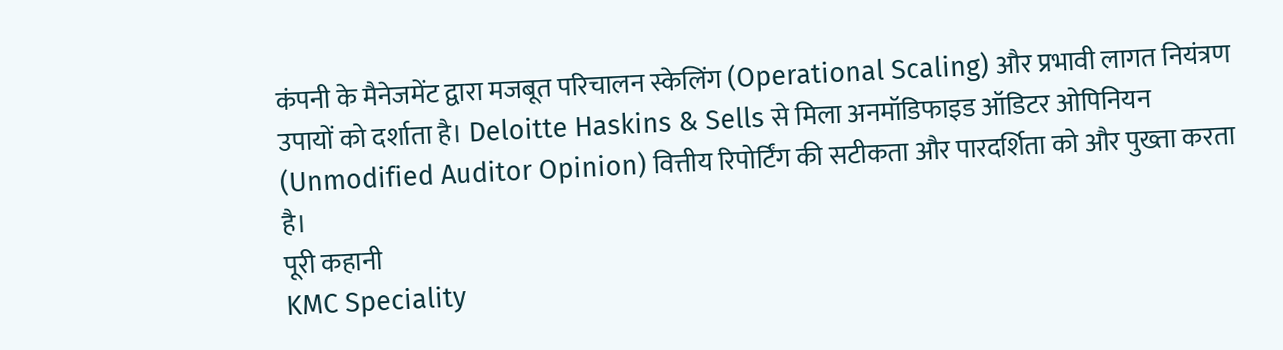कंपनी के मैनेजमेंट द्वारा मजबूत परिचालन स्केलिंग (Operational Scaling) और प्रभावी लागत नियंत्रण उपायों को दर्शाता है। Deloitte Haskins & Sells से मिला अनमॉडिफाइड ऑडिटर ओपिनियन (Unmodified Auditor Opinion) वित्तीय रिपोर्टिंग की सटीकता और पारदर्शिता को और पुख्ता करता है।
पूरी कहानी
KMC Speciality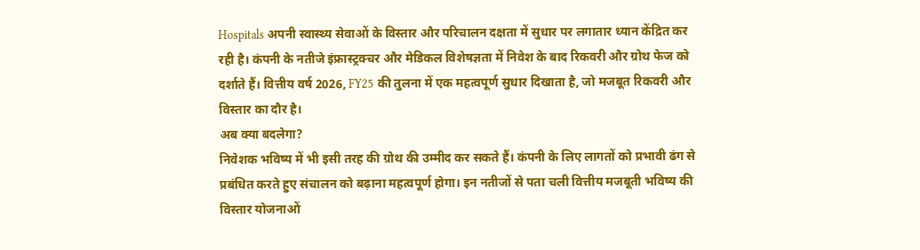Hospitals अपनी स्वास्थ्य सेवाओं के विस्तार और परिचालन दक्षता में सुधार पर लगातार ध्यान केंद्रित कर रही है। कंपनी के नतीजे इंफ्रास्ट्रक्चर और मेडिकल विशेषज्ञता में निवेश के बाद रिकवरी और ग्रोथ फेज को दर्शाते हैं। वित्तीय वर्ष 2026, FY25 की तुलना में एक महत्वपूर्ण सुधार दिखाता है, जो मजबूत रिकवरी और विस्तार का दौर है।
अब क्या बदलेगा?
निवेशक भविष्य में भी इसी तरह की ग्रोथ की उम्मीद कर सकते हैं। कंपनी के लिए लागतों को प्रभावी ढंग से प्रबंधित करते हुए संचालन को बढ़ाना महत्वपूर्ण होगा। इन नतीजों से पता चली वित्तीय मजबूती भविष्य की विस्तार योजनाओं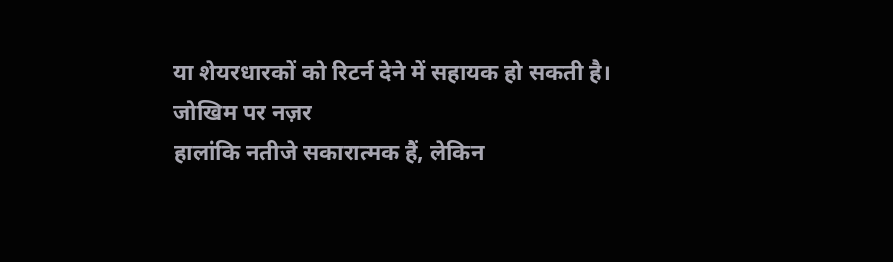या शेयरधारकों को रिटर्न देने में सहायक हो सकती है।
जोखिम पर नज़र
हालांकि नतीजे सकारात्मक हैं, लेकिन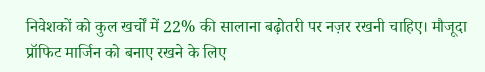निवेशकों को कुल खर्चों में 22% की सालाना बढ़ोतरी पर नज़र रखनी चाहिए। मौजूदा प्रॉफिट मार्जिन को बनाए रखने के लिए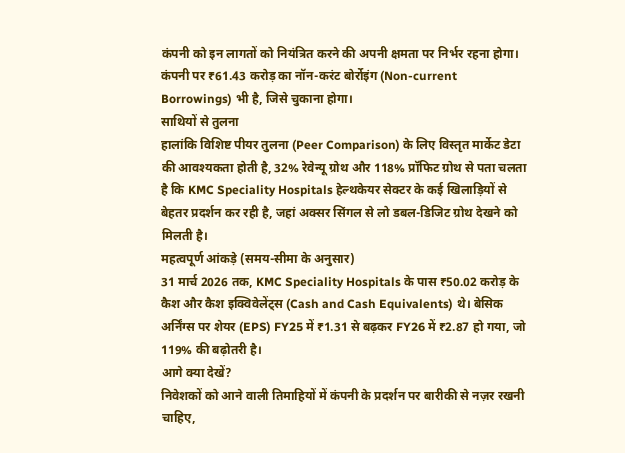कंपनी को इन लागतों को नियंत्रित करने की अपनी क्षमता पर निर्भर रहना होगा। कंपनी पर ₹61.43 करोड़ का नॉन-करंट बोर्रोइंग (Non-current Borrowings) भी है, जिसे चुकाना होगा।
साथियों से तुलना
हालांकि विशिष्ट पीयर तुलना (Peer Comparison) के लिए विस्तृत मार्केट डेटा की आवश्यकता होती है, 32% रेवेन्यू ग्रोथ और 118% प्रॉफिट ग्रोथ से पता चलता है कि KMC Speciality Hospitals हेल्थकेयर सेक्टर के कई खिलाड़ियों से बेहतर प्रदर्शन कर रही है, जहां अक्सर सिंगल से लो डबल-डिजिट ग्रोथ देखने को मिलती है।
महत्वपूर्ण आंकड़े (समय-सीमा के अनुसार)
31 मार्च 2026 तक, KMC Speciality Hospitals के पास ₹50.02 करोड़ के कैश और कैश इक्विवेलेंट्स (Cash and Cash Equivalents) थे। बेसिक अर्निंग्स पर शेयर (EPS) FY25 में ₹1.31 से बढ़कर FY26 में ₹2.87 हो गया, जो 119% की बढ़ोतरी है।
आगे क्या देखें?
निवेशकों को आने वाली तिमाहियों में कंपनी के प्रदर्शन पर बारीकी से नज़र रखनी चाहिए,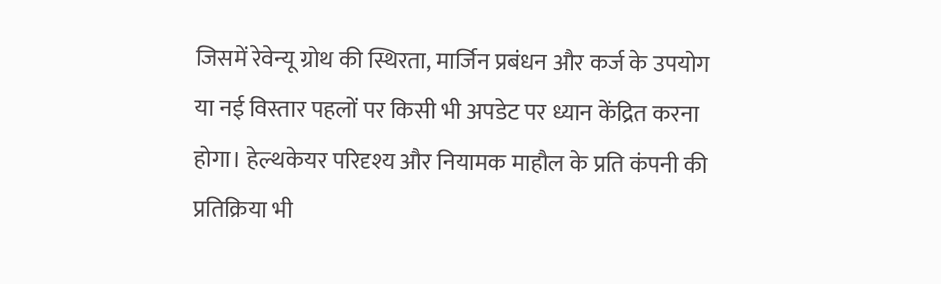जिसमें रेवेन्यू ग्रोथ की स्थिरता, मार्जिन प्रबंधन और कर्ज के उपयोग या नई विस्तार पहलों पर किसी भी अपडेट पर ध्यान केंद्रित करना होगा। हेल्थकेयर परिदृश्य और नियामक माहौल के प्रति कंपनी की प्रतिक्रिया भी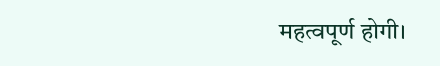महत्वपूर्ण होगी।